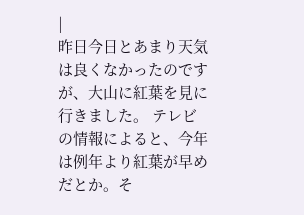|
昨日今日とあまり天気は良くなかったのですが、大山に紅葉を見に行きました。 テレビの情報によると、今年は例年より紅葉が早めだとか。そ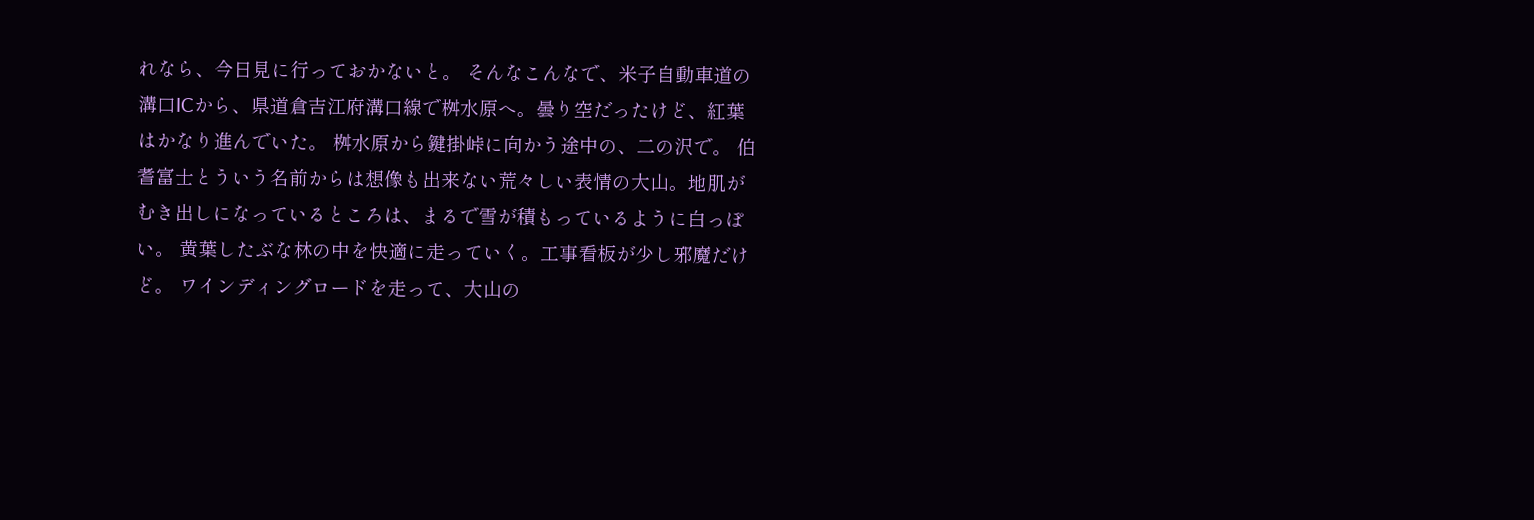れなら、今日見に行っておかないと。 そんなこんなで、米子自動車道の溝口ICから、県道倉吉江府溝口線で桝水原へ。曇り空だったけど、紅葉はかなり進んでいた。 桝水原から鍵掛峠に向かう途中の、二の沢で。 伯耆富士とういう名前からは想像も出来ない荒々しい表情の大山。地肌がむき出しになっているところは、まるで雪が積もっているように白っぽい。 黄葉したぶな林の中を快適に走っていく。工事看板が少し邪魔だけど。 ワインディングロードを走って、大山の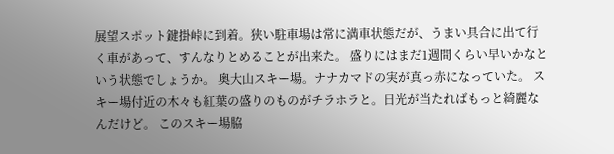展望スポット鍵掛峠に到着。狭い駐車場は常に満車状態だが、うまい具合に出て行く車があって、すんなりとめることが出来た。 盛りにはまだ1週間くらい早いかなという状態でしょうか。 奥大山スキー場。ナナカマドの実が真っ赤になっていた。 スキー場付近の木々も紅葉の盛りのものがチラホラと。日光が当たればもっと綺麗なんだけど。 このスキー場脇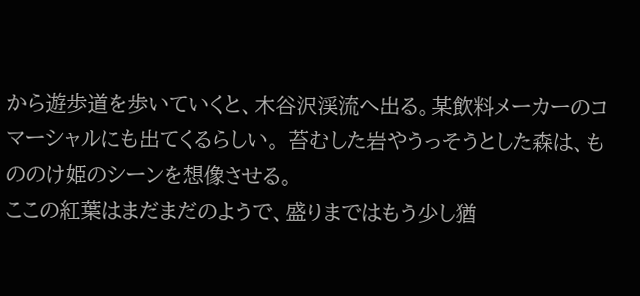から遊歩道を歩いていくと、木谷沢渓流へ出る。某飲料メーカーのコマーシャルにも出てくるらしい。 苔むした岩やうっそうとした森は、もののけ姫のシーンを想像させる。
ここの紅葉はまだまだのようで、盛りまではもう少し猶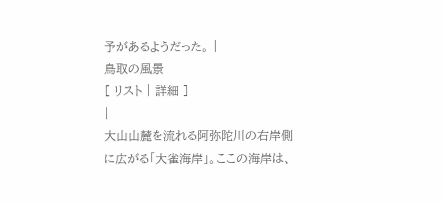予があるようだった。 |
鳥取の風景
[ リスト | 詳細 ]
|
大山山麓を流れる阿弥陀川の右岸側に広がる「大雀海岸」。ここの海岸は、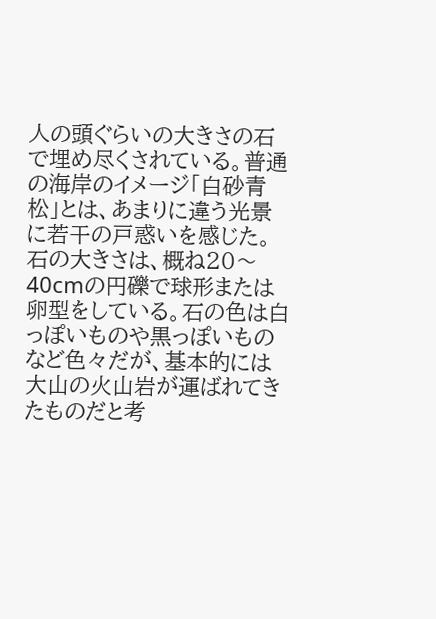人の頭ぐらいの大きさの石で埋め尽くされている。普通の海岸のイメージ「白砂青松」とは、あまりに違う光景に若干の戸惑いを感じた。 石の大きさは、概ね20〜40cmの円礫で球形または卵型をしている。石の色は白っぽいものや黒っぽいものなど色々だが、基本的には大山の火山岩が運ばれてきたものだと考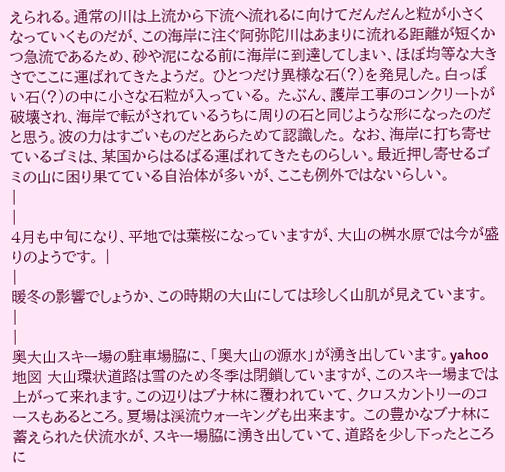えられる。通常の川は上流から下流へ流れるに向けてだんだんと粒が小さくなっていくものだが、この海岸に注ぐ阿弥陀川はあまりに流れる距離が短くかつ急流であるため、砂や泥になる前に海岸に到達してしまい、ほぼ均等な大きさでここに運ばれてきたようだ。 ひとつだけ異様な石(?)を発見した。白っぽい石(?)の中に小さな石粒が入っている。 たぶん、護岸工事のコンクリートが破壊され、海岸で転がされているうちに周りの石と同じような形になったのだと思う。波の力はすごいものだとあらためて認識した。 なお、海岸に打ち寄せているゴミは、某国からはるばる運ばれてきたものらしい。最近押し寄せるゴミの山に困り果てている自治体が多いが、ここも例外ではないらしい。
|
|
4月も中旬になり、平地では葉桜になっていますが、大山の桝水原では今が盛りのようです。 |
|
暖冬の影響でしょうか、この時期の大山にしては珍しく山肌が見えています。 |
|
奥大山スキー場の駐車場脇に、「奥大山の源水」が湧き出しています。yahoo地図 大山環状道路は雪のため冬季は閉鎖していますが、このスキー場までは上がって来れます。この辺りはブナ林に覆われていて、クロスカントリーのコースもあるところ。夏場は渓流ウォーキングも出来ます。 この豊かなブナ林に蓄えられた伏流水が、スキー場脇に湧き出していて、道路を少し下ったところに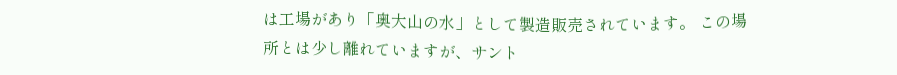は工場があり「奥大山の水」として製造販売されています。 この場所とは少し離れていますが、サント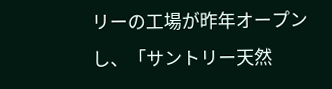リーの工場が昨年オープンし、「サントリー天然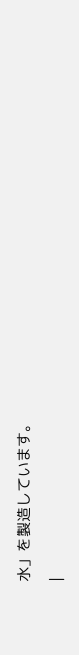水」を製造しています。
|